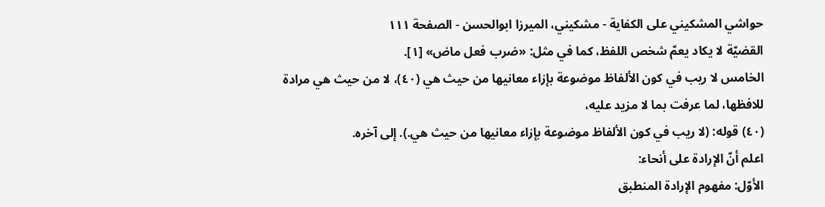حواشي المشكيني علی الكفاية - مشکیني، الميرزا ابوالحسن - الصفحة ١١١
القضيّة لا يكاد يعمّ شخص اللفظ، كما في مثل: «ضرب فعل ماض» [١].
الخامس لا ريب في كون الألفاظ موضوعة بإزاء معانيها من حيث هي (٤٠)، لا من حيث هي مرادة للافظها، لما عرفت بما لا مزيد عليه،
(٤٠) قوله: (لا ريب في كون الألفاظ موضوعة بإزاء معانيها من حيث هي.). إلى آخره.
اعلم أنّ الإرادة على أنحاء:
الأوّل: مفهوم الإرادة المنطبق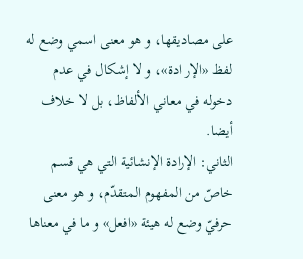على مصاديقها، و هو معنى اسمي وضع له لفظ «الإر ادة»، و لا إشكال في عدم دخوله في معاني الألفاظ، بل لا خلاف أيضا.
الثاني: الإرادة الإنشائية التي هي قسم خاصّ من المفهوم المتقدّم، و هو معنى حرفيّ وضع له هيئة «افعل» و ما في معناها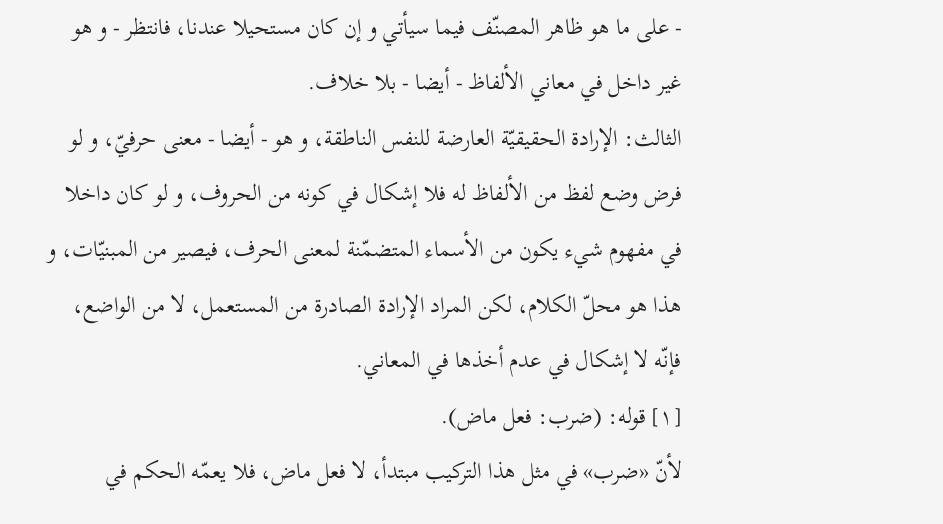- على ما هو ظاهر المصنّف فيما سيأتي و إن كان مستحيلا عندنا، فانتظر - و هو غير داخل في معاني الألفاظ - أيضا - بلا خلاف.
الثالث: الإرادة الحقيقيّة العارضة للنفس الناطقة، و هو - أيضا - معنى حرفيّ، و لو فرض وضع لفظ من الألفاظ له فلا إشكال في كونه من الحروف، و لو كان داخلا في مفهوم شيء يكون من الأسماء المتضمّنة لمعنى الحرف، فيصير من المبنيّات، و هذا هو محلّ الكلام، لكن المراد الإرادة الصادرة من المستعمل، لا من الواضع، فإنّه لا إشكال في عدم أخذها في المعاني.
[١] قوله: (ضرب: فعل ماض).
لأنّ «ضرب» في مثل هذا التركيب مبتدأ، لا فعل ماض، فلا يعمّه الحكم في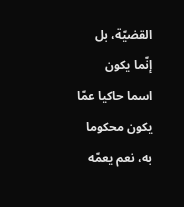القضيّة، بل إنّما يكون اسما حاكيا عمّا يكون محكوما به، نعم يعمّه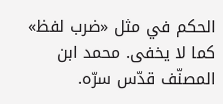الحكم في مثل «ضرب لفظ» كما لا يخفى. محمد ابن المصنّف قدّس سرّه.